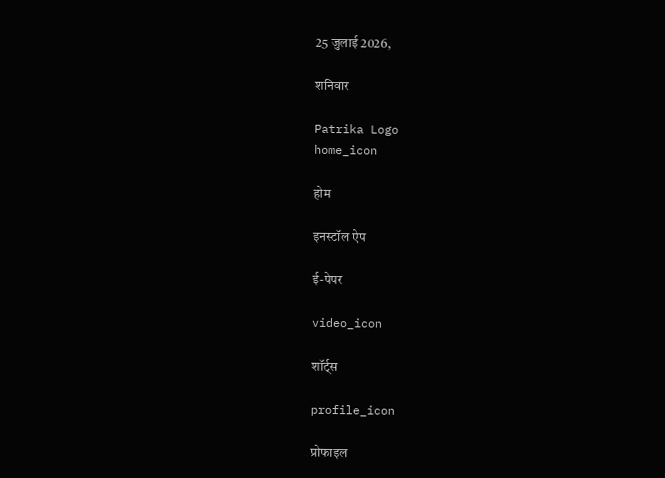25 जुलाई 2026,

शनिवार

Patrika Logo
home_icon

होम

इनस्टॉल ऐप

ई-पेपर

video_icon

शॉर्ट्स

profile_icon

प्रोफाइल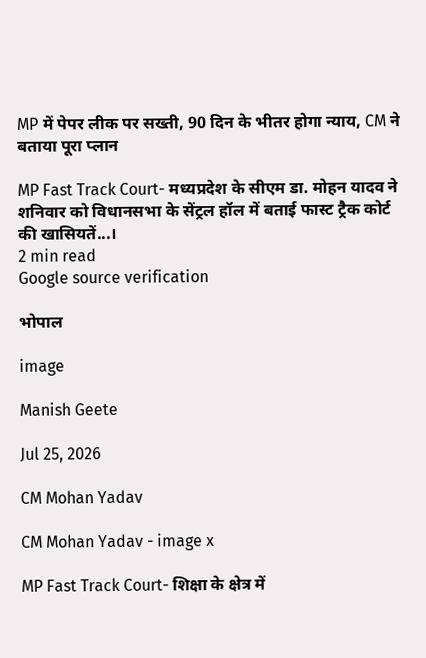MP में पेपर लीक पर सख्ती, 90 दिन के भीतर होगा न्याय, CM ने बताया पूरा प्लान

MP Fast Track Court- मध्यप्रदेश के सीएम डा. मोहन यादव ने शनिवार को विधानसभा के सेंट्रल हॉल में बताई फास्ट ट्रैक कोर्ट की खासियतें...।
2 min read
Google source verification

भोपाल

image

Manish Geete

Jul 25, 2026

CM Mohan Yadav

CM Mohan Yadav - image x

MP Fast Track Court- शिक्षा के क्षेत्र में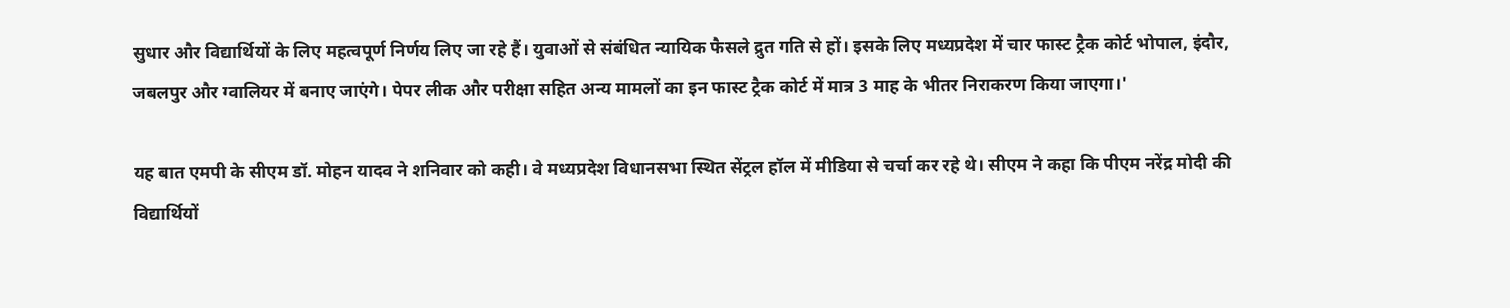सुधार और विद्यार्थियों के लिए महत्वपूर्ण निर्णय लिए जा रहे हैं। युवाओं से संबंधित न्यायिक फैसले द्रुत गति से हों। इसके लिए मध्यप्रदेश में चार फास्ट ट्रैक कोर्ट भोपाल, इंदौर, जबलपुर और ग्वालियर में बनाए जाएंगे। पेपर लीक और परीक्षा सहित अन्य मामलों का इन फास्ट ट्रैक कोर्ट में मात्र 3 माह के भीतर निराकरण किया जाएगा।'

यह बात एमपी के सीएम डॉ. मोहन यादव ने शनिवार को कही। वे मध्यप्रदेश विधानसभा स्थित सेंट्रल हॉल में मीडिया से चर्चा कर रहे थे। सीएम ने कहा कि पीएम नरेंद्र मोदी की विद्यार्थियों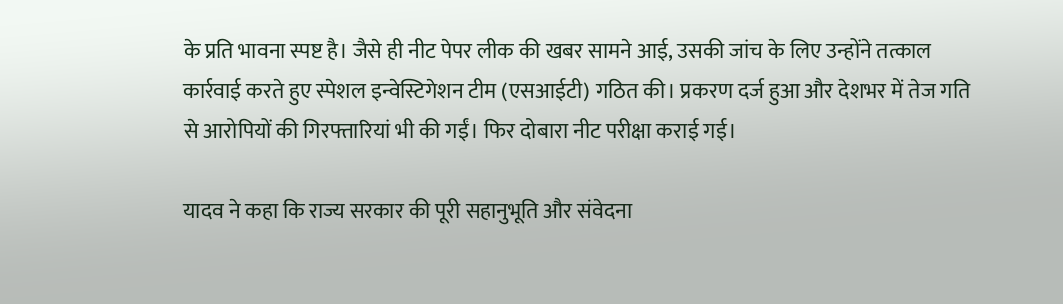के प्रति भावना स्पष्ट है। जैसे ही नीट पेपर लीक की खबर सामने आई, उसकी जांच के लिए उन्होंने तत्काल कार्रवाई करते हुए स्पेशल इन्वेस्टिगेशन टीम (एसआईटी) गठित की। प्रकरण दर्ज हुआ और देशभर में तेज गति से आरोपियों की गिरफ्तारियां भी की गईं। फिर दोबारा नीट परीक्षा कराई गई।

यादव ने कहा कि राज्य सरकार की पूरी सहानुभूति और संवेदना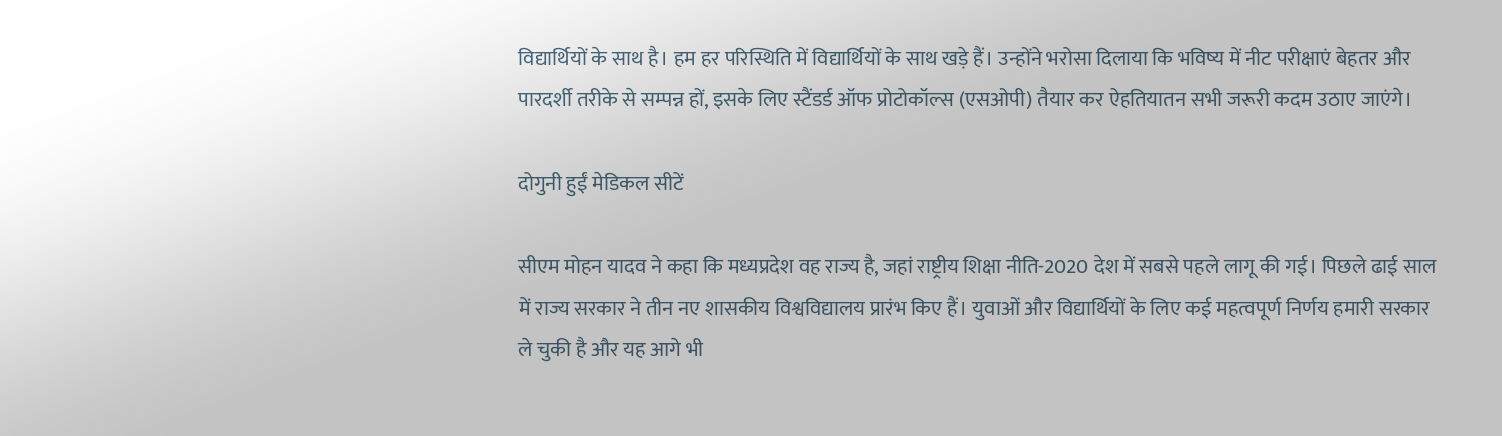विद्यार्थियों के साथ है। हम हर परिस्थिति में विद्यार्थियों के साथ खड़े हैं। उन्होंने भरोसा दिलाया कि भविष्य में नीट परीक्षाएं बेहतर और पारदर्शी तरीके से सम्पन्न हों, इसके लिए स्टैंडर्ड ऑफ प्रोटोकॉल्स (एसओपी) तैयार कर ऐहतियातन सभी जरूरी कदम उठाए जाएंगे।

दोगुनी हुईं मेडिकल सीटें

सीएम मोहन यादव ने कहा कि मध्यप्रदेश वह राज्य है, जहां राष्ट्रीय शिक्षा नीति-2020 देश में सबसे पहले लागू की गई। पिछले ढाई साल में राज्य सरकार ने तीन नए शासकीय विश्वविद्यालय प्रारंभ किए हैं। युवाओं और विद्यार्थियों के लिए कई महत्वपूर्ण निर्णय हमारी सरकार ले चुकी है और यह आगे भी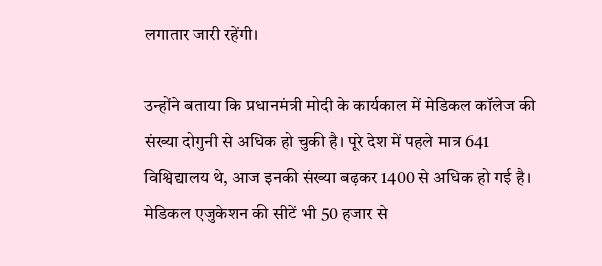लगातार जारी रहेंगी।

उन्होंने बताया कि प्रधानमंत्री मोदी के कार्यकाल में मेडिकल कॉलेज की संख्या दोगुनी से अधिक हो चुकी है। पूरे देश में पहले मात्र 641 विश्विद्यालय थे, आज इनकी संख्या बढ़कर 1400 से अधिक हो गई है। मेडिकल एजुकेशन की सीटें भी 50 हजार से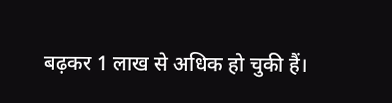बढ़कर 1 लाख से अधिक हो चुकी हैं।